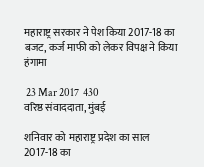महाराष्ट्र सरकार ने पेश किया 2017-18 का बजट, कर्ज माफी को लेकर विपक्ष ने किया हंगामा

 23 Mar 2017  430
वरिष्ठ संवाददाता, मुंबई

शनिवार को महाराष्ट्र प्रदेश का साल 2017-18 का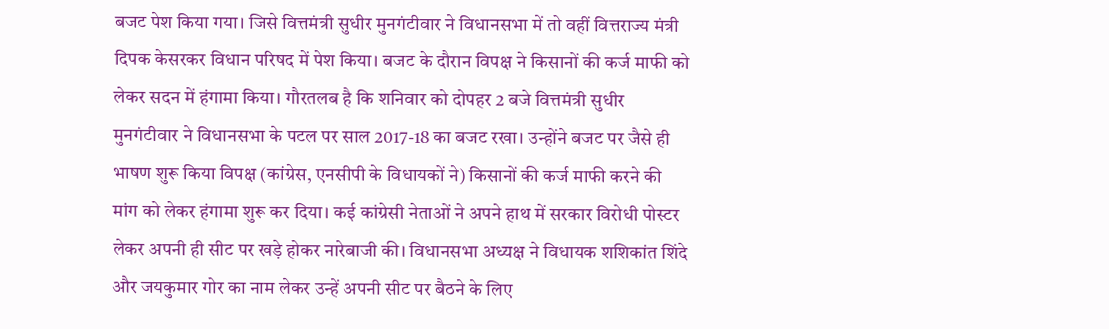बजट पेश किया गया। जिसे वित्तमंत्री सुधीर मुनगंटीवार ने विधानसभा में तो वहीं वित्तराज्य मंत्री दिपक केसरकर विधान परिषद में पेश किया। बजट के दौरान विपक्ष ने किसानों की कर्ज माफी को लेकर सदन में हंगामा किया। गौरतलब है कि शनिवार को दोपहर 2 बजे वित्तमंत्री सुधीर मुनगंटीवार ने विधानसभा के पटल पर साल 2017-18 का बजट रखा। उन्होंने बजट पर जैसे ही भाषण शुरू किया विपक्ष (कांग्रेस, एनसीपी के विधायकों ने) किसानों की कर्ज माफी करने की मांग को लेकर हंगामा शुरू कर दिया। कई कांग्रेसी नेताओं ने अपने हाथ में सरकार विरोधी पोस्टर लेकर अपनी ही सीट पर खड़े होकर नारेबाजी की। विधानसभा अध्यक्ष ने विधायक शशिकांत शिंदे और जयकुमार गोर का नाम लेकर उन्हें अपनी सीट पर बैठने के लिए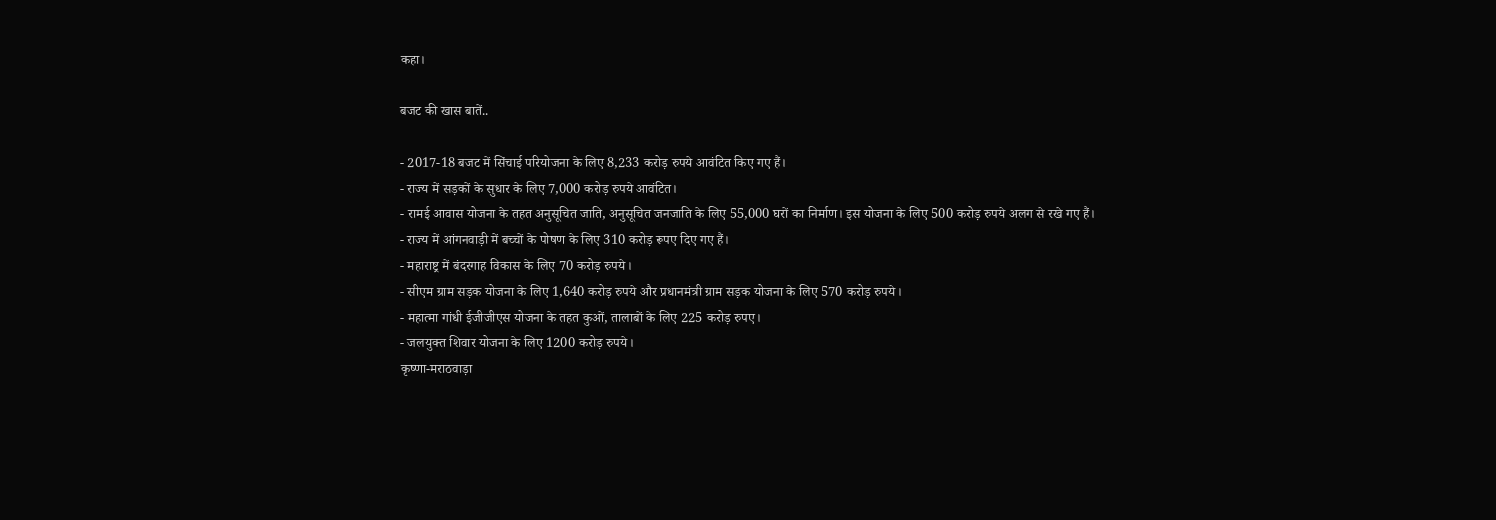कहा।

बजट की खास बातें..

- 2017-18 बजट में सिंचाई परियोजना के लिए 8,233 करोड़ रुपये आवंटित किए गए हैं।
- राज्य में सड़कों के सुधार के लिए 7,000 करोड़ रुपये आवंटित।
- रामई आवास योजना के तहत अनुसूचित जाति, अनुसूचित जनजाति के लिए 55,000 घरों का निर्माण। इस योजना के लिए 500 करोड़ रुपये अलग से रखे गए हैं।
- राज्य में आंगनवाड़ी में बच्चों के पोषण के लिए 310 करोड़ रूपए दिए गए हैं।
- महाराष्ट्र में बंदरगाह विकास के लिए 70 करोड़ रुपये।
- सीएम ग्राम सड़क योजना के लिए 1,640 करोड़ रुपये और प्रधानमंत्री ग्राम सड़क योजना के लिए 570 करोड़ रुपये।
- महात्मा गांधी ईजीजीएस योजना के तहत कुओं, तालाबों के लिए 225 करोड़ रुपए।
- जलयुक्त शिवार योजना के लिए 1200 करोड़ रुपये।
कृष्णा-मराठवाड़ा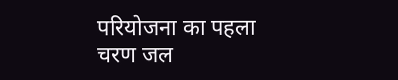परियोजना का पहला चरण जल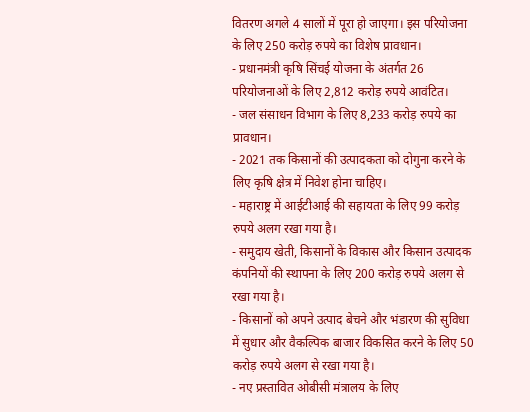वितरण अगले 4 सालों में पूरा हो जाएगा। इस परियोजना के लिए 250 करोड़ रुपये का विशेष प्रावधान।
- प्रधानमंत्री कृषि सिंचई योजना के अंतर्गत 26 परियोजनाओं के लिए 2,812 करोड़ रुपये आवंटित।
- जल संसाधन विभाग के लिए 8,233 करोड़ रुपये का प्रावधान।
- 2021 तक किसानों की उत्पादकता को दोगुना करने के लिए कृषि क्षेत्र में निवेश होना चाहिए।
- महाराष्ट्र में आईटीआई की सहायता के लिए 99 करोड़ रुपये अलग रखा गया है।
- समुदाय खेती, किसानों के विकास और किसान उत्पादक कंपनियों की स्थापना के लिए 200 करोड़ रुपये अलग से रखा गया है।
- किसानों को अपने उत्पाद बेचने और भंडारण की सुविधा में सुधार और वैकल्पिक बाजार विकसित करने के लिए 50 करोड़ रुपये अलग से रखा गया है।
- नए प्रस्तावित ओबीसी मंत्रालय के लिए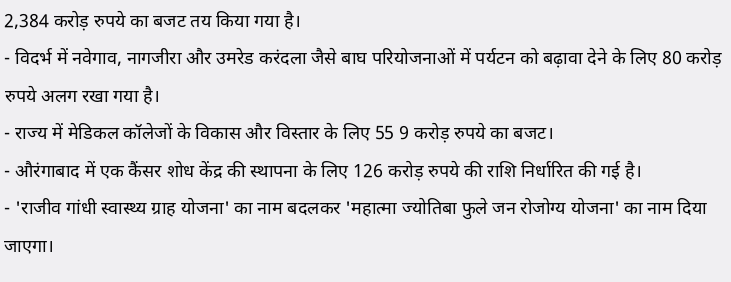2,384 करोड़ रुपये का बजट तय किया गया है।
- विदर्भ में नवेगाव, नागजीरा और उमरेड करंदला जैसे बाघ परियोजनाओं में पर्यटन को बढ़ावा देने के लिए 80 करोड़ रुपये अलग रखा गया है।
- राज्य में मेडिकल कॉलेजों के विकास और विस्तार के लिए 55 9 करोड़ रुपये का बजट।
- औरंगाबाद में एक कैंसर शोध केंद्र की स्थापना के लिए 126 करोड़ रुपये की राशि निर्धारित की गई है।
- 'राजीव गांधी स्वास्थ्य ग्राह योजना' का नाम बदलकर 'महात्मा ज्योतिबा फुले जन रोजोग्य योजना' का नाम दिया जाएगा।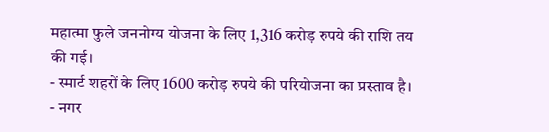महात्मा फुले जननोग्य योजना के लिए 1,316 करोड़ रुपये की राशि तय की गई।
- स्मार्ट शहरों के लिए 1600 करोड़ रुपये की परियोजना का प्रस्ताव है।
- नगर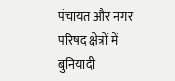पंचायत और नगर परिषद क्षेत्रों में बुनियादी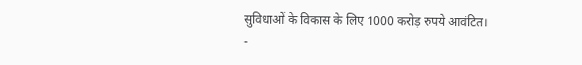सुविधाओं के विकास के लिए 1000 करोड़ रुपये आवंटित।
-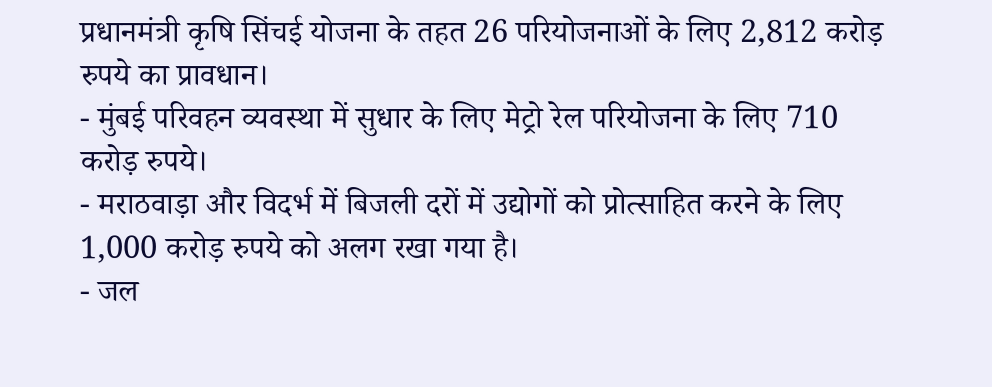प्रधानमंत्री कृषि सिंचई योजना के तहत 26 परियोजनाओं के लिए 2,812 करोड़ रुपये का प्रावधान।
- मुंबई परिवहन व्यवस्था में सुधार के लिए मेट्रो रेल परियोजना के लिए 710 करोड़ रुपये।
- मराठवाड़ा और विदर्भ में बिजली दरों में उद्योगों को प्रोत्साहित करने के लिए 1,000 करोड़ रुपये को अलग रखा गया है।
- जल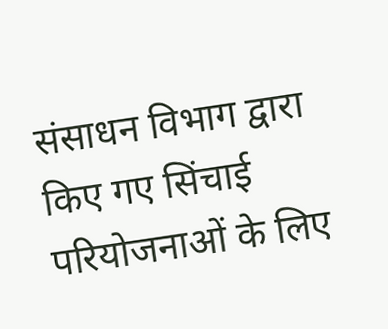संसाधन विभाग द्वारा किए गए सिंचाई परियोजनाओं के लिए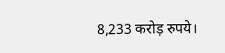8,233 करोड़ रुपये।